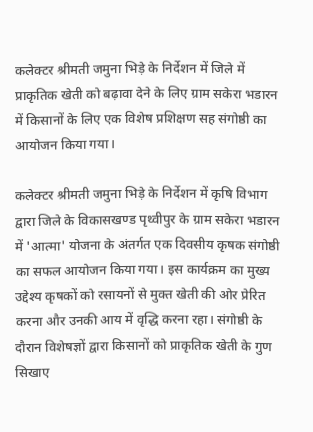कलेक्टर श्रीमती जमुना भिड़े के निर्देशन में जिले में प्राकृतिक खेती को बढ़ावा देने के लिए ग्राम सकेरा भडारन में किसानों के लिए एक विशेष प्रशिक्षण सह संगोष्ठी का आयोजन किया गया।

कलेक्टर श्रीमती जमुना भिड़े के निर्देशन में कृषि विभाग द्वारा जिले के विकासखण्ड पृथ्वीपुर के ग्राम सकेरा भडारन में 'आत्मा' योजना के अंतर्गत एक दिवसीय कृषक संगोष्ठी का सफल आयोजन किया गया। इस कार्यक्रम का मुख्य उद्देश्य कृषकों को रसायनों से मुक्त खेती की ओर प्रेरित करना और उनकी आय में वृद्धि करना रहा। संगोष्ठी के दौरान विशेषज्ञों द्वारा किसानों को प्राकृतिक खेती के गुण सिखाए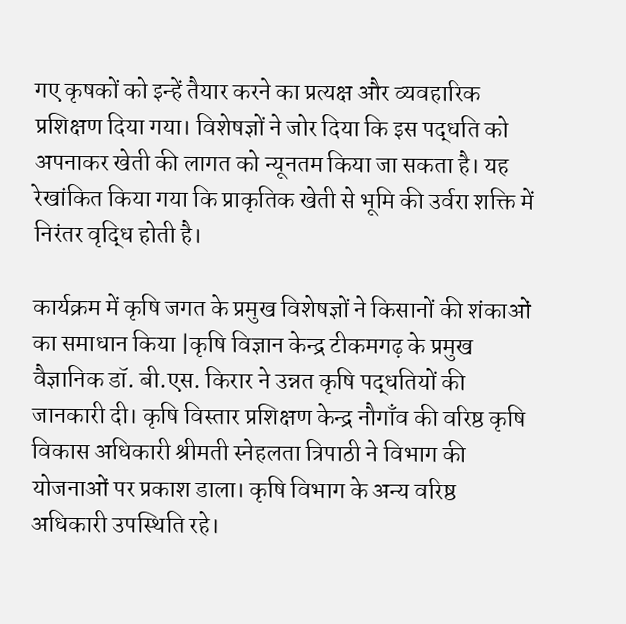गए कृषकों को इन्हें तैयार करने का प्रत्यक्ष और व्यवहारिक प्रशिक्षण दिया गया। विशेषज्ञों ने जोर दिया कि इस पद्धति को अपनाकर खेती की लागत को न्यूनतम किया जा सकता है। यह रेखांकित किया गया कि प्राकृतिक खेती से भूमि की उर्वरा शक्ति में निरंतर वृद्धि होती है।

कार्यक्रम में कृषि जगत के प्रमुख विशेषज्ञों ने किसानों की शंकाओं का समाधान किया |कृषि विज्ञान केन्द्र टीकमगढ़ के प्रमुख वैज्ञानिक डॉ. बी.एस. किरार ने उन्नत कृषि पद्धतियों की जानकारी दी। कृषि विस्तार प्रशिक्षण केन्द्र नौगाँव की वरिष्ठ कृषि विकास अधिकारी श्रीमती स्नेहलता त्रिपाठी ने विभाग की योजनाओं पर प्रकाश डाला। कृषि विभाग के अन्य वरिष्ठ अधिकारी उपस्थिति रहे।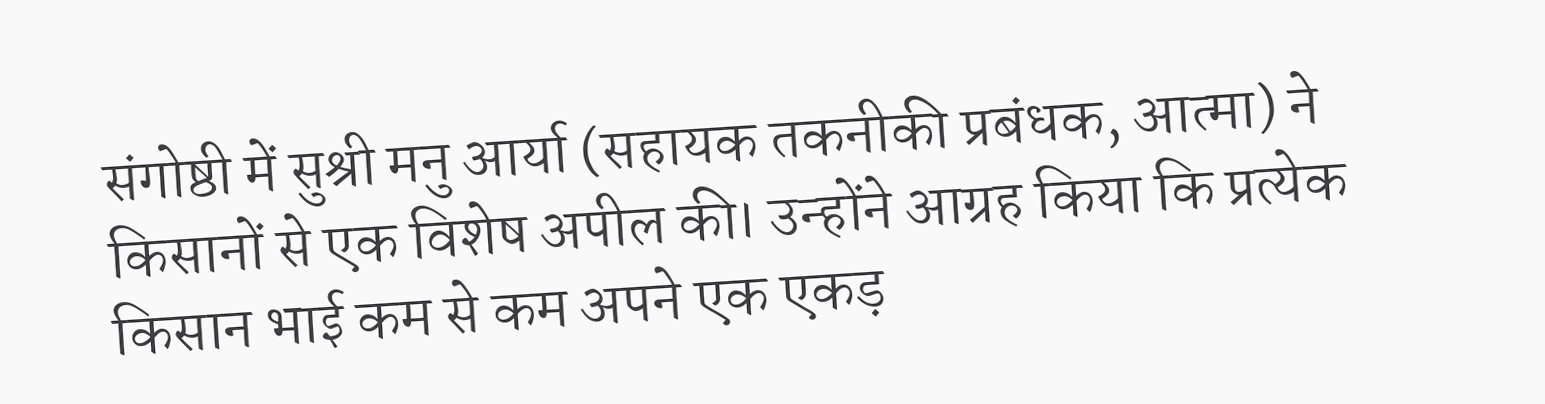संगोष्ठी में सुश्री मनु आर्या (सहायक तकनीकी प्रबंधक, आत्मा) ने किसानों से एक विशेष अपील की। उन्होंने आग्रह किया कि प्रत्येक किसान भाई कम से कम अपने एक एकड़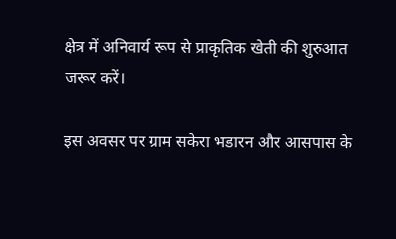क्षेत्र में अनिवार्य रूप से प्राकृतिक खेती की शुरुआत जरूर करें।

इस अवसर पर ग्राम सकेरा भडारन और आसपास के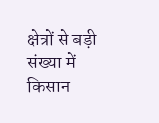क्षेत्रों से बड़ी संख्या में किसान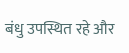बंधु उपस्थित रहे और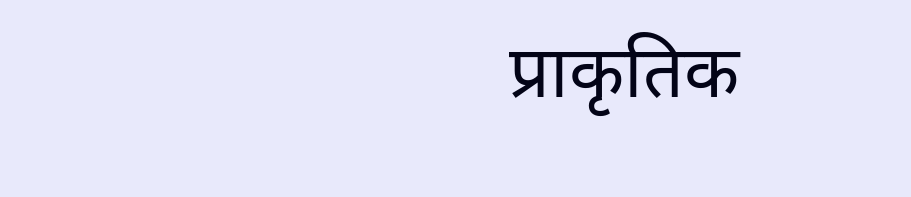प्राकृतिक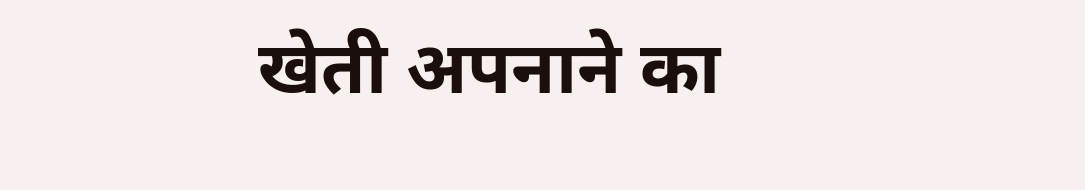खेती अपनाने का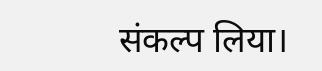संकल्प लिया।